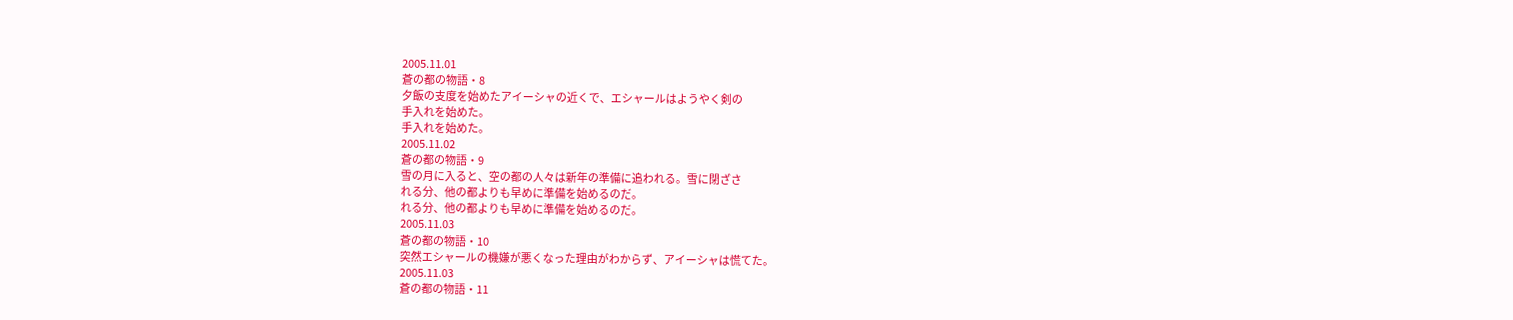2005.11.01
蒼の都の物語・8
夕飯の支度を始めたアイーシャの近くで、エシャールはようやく剣の
手入れを始めた。
手入れを始めた。
2005.11.02
蒼の都の物語・9
雪の月に入ると、空の都の人々は新年の準備に追われる。雪に閉ざさ
れる分、他の都よりも早めに準備を始めるのだ。
れる分、他の都よりも早めに準備を始めるのだ。
2005.11.03
蒼の都の物語・10
突然エシャールの機嫌が悪くなった理由がわからず、アイーシャは慌てた。
2005.11.03
蒼の都の物語・11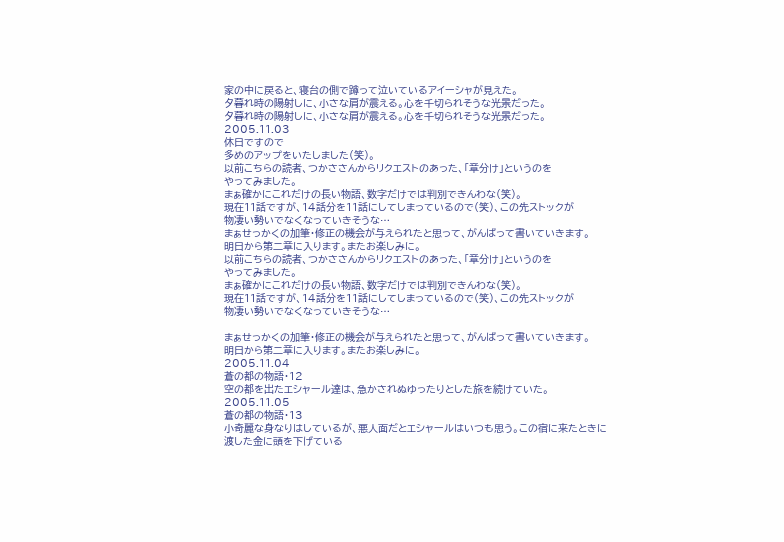家の中に戻ると、寝台の側で蹲って泣いているアイーシャが見えた。
夕暮れ時の陽射しに、小さな肩が震える。心を千切られそうな光景だった。
夕暮れ時の陽射しに、小さな肩が震える。心を千切られそうな光景だった。
2005.11.03
休日ですので
多めのアップをいたしました(笑)。
以前こちらの読者、つかささんからリクエストのあった、「章分け」というのを
やってみました。
まぁ確かにこれだけの長い物語、数字だけでは判別できんわな(笑)。
現在11話ですが、14話分を11話にしてしまっているので(笑)、この先ストックが
物凄い勢いでなくなっていきそうな…
まぁせっかくの加筆・修正の機会が与えられたと思って、がんばって書いていきます。
明日から第二章に入ります。またお楽しみに。
以前こちらの読者、つかささんからリクエストのあった、「章分け」というのを
やってみました。
まぁ確かにこれだけの長い物語、数字だけでは判別できんわな(笑)。
現在11話ですが、14話分を11話にしてしまっているので(笑)、この先ストックが
物凄い勢いでなくなっていきそうな…

まぁせっかくの加筆・修正の機会が与えられたと思って、がんばって書いていきます。
明日から第二章に入ります。またお楽しみに。
2005.11.04
蒼の都の物語・12
空の都を出たエシャール達は、急かされぬゆったりとした旅を続けていた。
2005.11.05
蒼の都の物語・13
小奇麗な身なりはしているが、悪人面だとエシャールはいつも思う。この宿に来たときに
渡した金に頭を下げている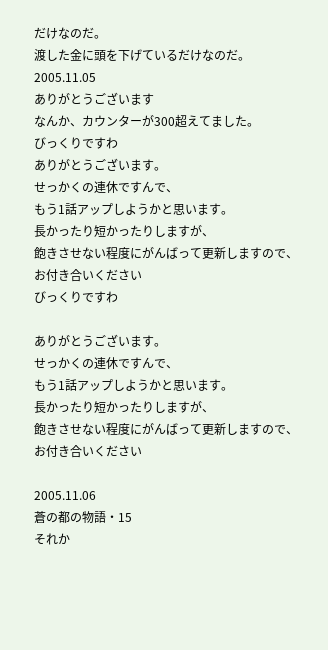だけなのだ。
渡した金に頭を下げているだけなのだ。
2005.11.05
ありがとうございます
なんか、カウンターが300超えてました。
びっくりですわ
ありがとうございます。
せっかくの連休ですんで、
もう1話アップしようかと思います。
長かったり短かったりしますが、
飽きさせない程度にがんばって更新しますので、
お付き合いください
びっくりですわ

ありがとうございます。
せっかくの連休ですんで、
もう1話アップしようかと思います。
長かったり短かったりしますが、
飽きさせない程度にがんばって更新しますので、
お付き合いください

2005.11.06
蒼の都の物語・15
それか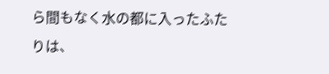ら間もなく水の都に入ったふたりは、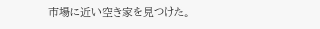市場に近い空き家を見つけた。